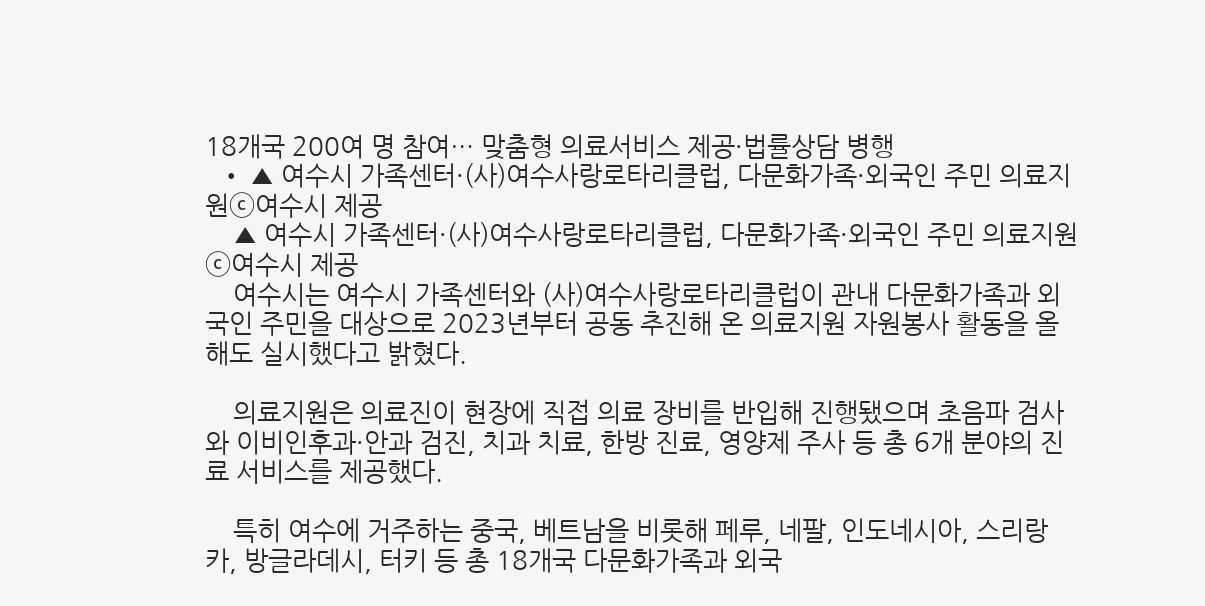18개국 200여 명 참여… 맞춤형 의료서비스 제공·법률상담 병행
  • ▲ 여수시 가족센터·(사)여수사랑로타리클럽, 다문화가족·외국인 주민 의료지원ⓒ여수시 제공
    ▲ 여수시 가족센터·(사)여수사랑로타리클럽, 다문화가족·외국인 주민 의료지원ⓒ여수시 제공
    여수시는 여수시 가족센터와 (사)여수사랑로타리클럽이 관내 다문화가족과 외국인 주민을 대상으로 2023년부터 공동 추진해 온 의료지원 자원봉사 활동을 올해도 실시했다고 밝혔다.

    의료지원은 의료진이 현장에 직접 의료 장비를 반입해 진행됐으며 초음파 검사와 이비인후과·안과 검진, 치과 치료, 한방 진료, 영양제 주사 등 총 6개 분야의 진료 서비스를 제공했다.

    특히 여수에 거주하는 중국, 베트남을 비롯해 페루, 네팔, 인도네시아, 스리랑카, 방글라데시, 터키 등 총 18개국 다문화가족과 외국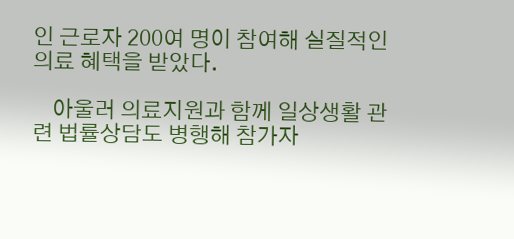인 근로자 200여 명이 참여해 실질적인 의료 혜택을 받았다.

    아울러 의료지원과 함께 일상생활 관련 법률상담도 병행해 참가자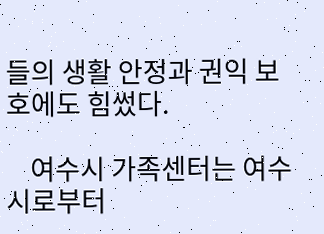들의 생활 안정과 권익 보호에도 힘썼다.

    여수시 가족센터는 여수시로부터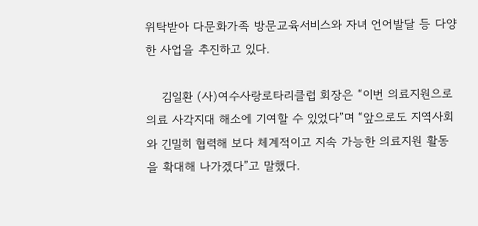위탁받아 다문화가족 방문교육서비스와 자녀 언어발달 등 다양한 사업을 추진하고 있다.

    김일환 (사)여수사랑로타리클럽 회장은 “이번 의료지원으로 의료 사각지대 해소에 기여할 수 있었다”며 “앞으로도 지역사회와 긴밀히 협력해 보다 체계적이고 지속 가능한 의료지원 활동을 확대해 나가겠다”고 말했다.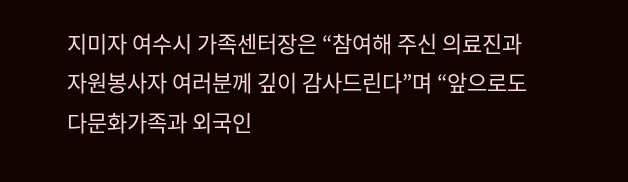지미자 여수시 가족센터장은 “참여해 주신 의료진과 자원봉사자 여러분께 깊이 감사드린다”며 “앞으로도 다문화가족과 외국인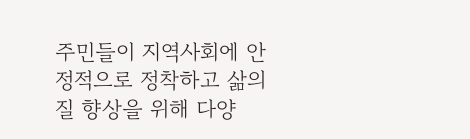주민들이 지역사회에 안정적으로 정착하고 삶의 질 향상을 위해 다양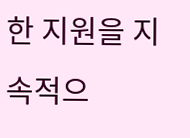한 지원을 지속적으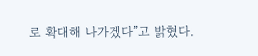로 확대해 나가겠다”고 밝혔다.